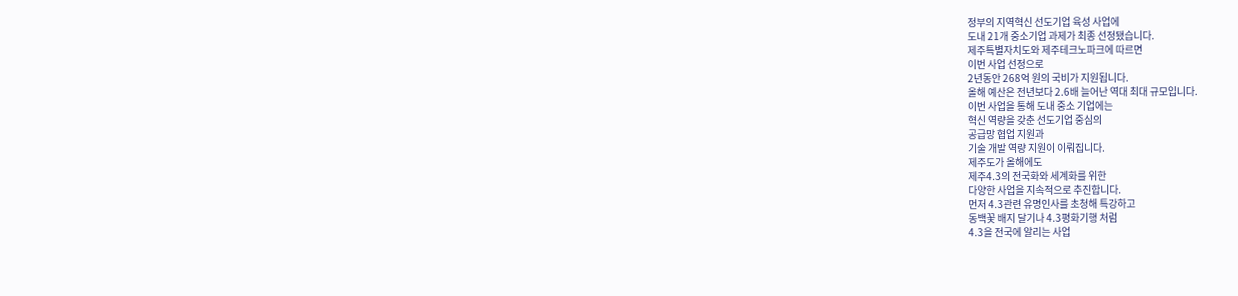정부의 지역혁신 선도기업 육성 사업에
도내 21개 중소기업 과제가 최종 선정됐습니다.
제주특별자치도와 제주테크노파크에 따르면
이번 사업 선정으로
2년동안 268억 원의 국비가 지원됩니다.
올해 예산은 전년보다 2.6배 늘어난 역대 최대 규모입니다.
이번 사업을 통해 도내 중소 기업에는
혁신 역량을 갖춘 선도기업 중심의
공급망 협업 지원과
기술 개발 역량 지원이 이뤄집니다.
제주도가 올해에도
제주4.3의 전국화와 세계화를 위한
다양한 사업을 지속적으로 추진합니다.
먼저 4.3관련 유명인사를 초청해 특강하고
동백꽃 배지 달기나 4.3평화기행 처럼
4.3을 전국에 알리는 사업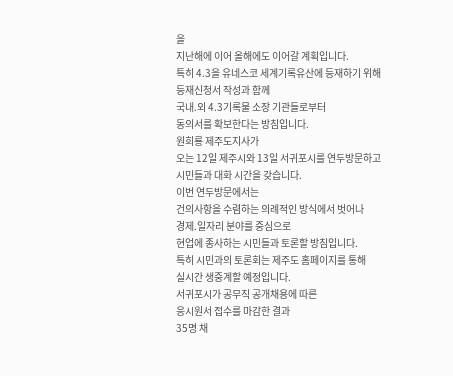을
지난해에 이어 올해에도 이어갈 계획입니다.
특히 4.3을 유네스코 세계기록유산에 등재하기 위해
등재신청서 작성과 함께
국내.외 4.3기록물 소장 기관들로부터
동의서를 확보한다는 방침입니다.
원희룡 제주도지사가
오는 12일 제주시와 13일 서귀포시를 연두방문하고
시민들과 대화 시간을 갖습니다.
이번 연두방문에서는
건의사항을 수렴하는 의례적인 방식에서 벗어나
경제.일자리 분야를 중심으로
현업에 종사하는 시민들과 토론할 방침입니다.
특히 시민과의 토론회는 제주도 홈페이지를 통해
실시간 생중계할 예정입니다.
서귀포시가 공무직 공개채용에 따른
응시원서 접수를 마감한 결과
35명 채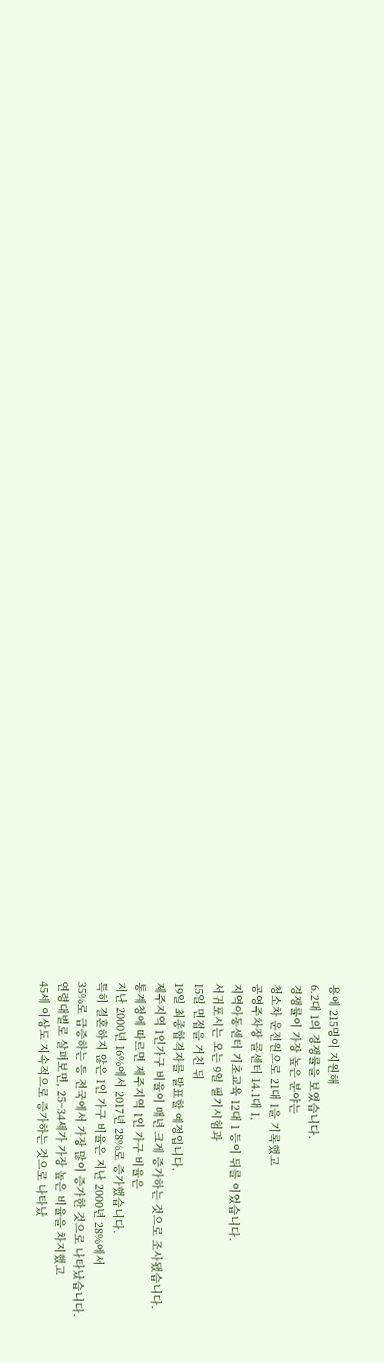용에 215명이 지원해
6.2대 1의 경쟁률을 보였습니다.
경쟁률이 가장 높은 분야는
청소차 운전원으로 21대 1을 기록했고
공영주차장 콜센터 14.1대 1,
지역아동센터 기초교육 12대 1 등이 뒤를 이었습니다.
서귀포시는 오는 9일 필기시험과
15일 면접을 거친 뒤
19일 최종합격자를 발표할 예정입니다.
제주지역 1인가구 비율이 매년 크게 증가하는 것으로 조사됐습니다.
통계청에 따르면 제주지역 1인 가구 비율은
지난 2000년 16%에서 2017년 28%로 증가했습니다.
특히 결혼하지 않은 1인 가구 비율은 지난 2000년 28%에서
35%로 급증하는 등 전국에서 가장 많이 증가한 것으로 나타났습니다.
연령대별로 살펴보면, 25~34세가 가장 높은 비율을 차지했고
45세 이상도 지속적으로 증가하는 것으로 나타났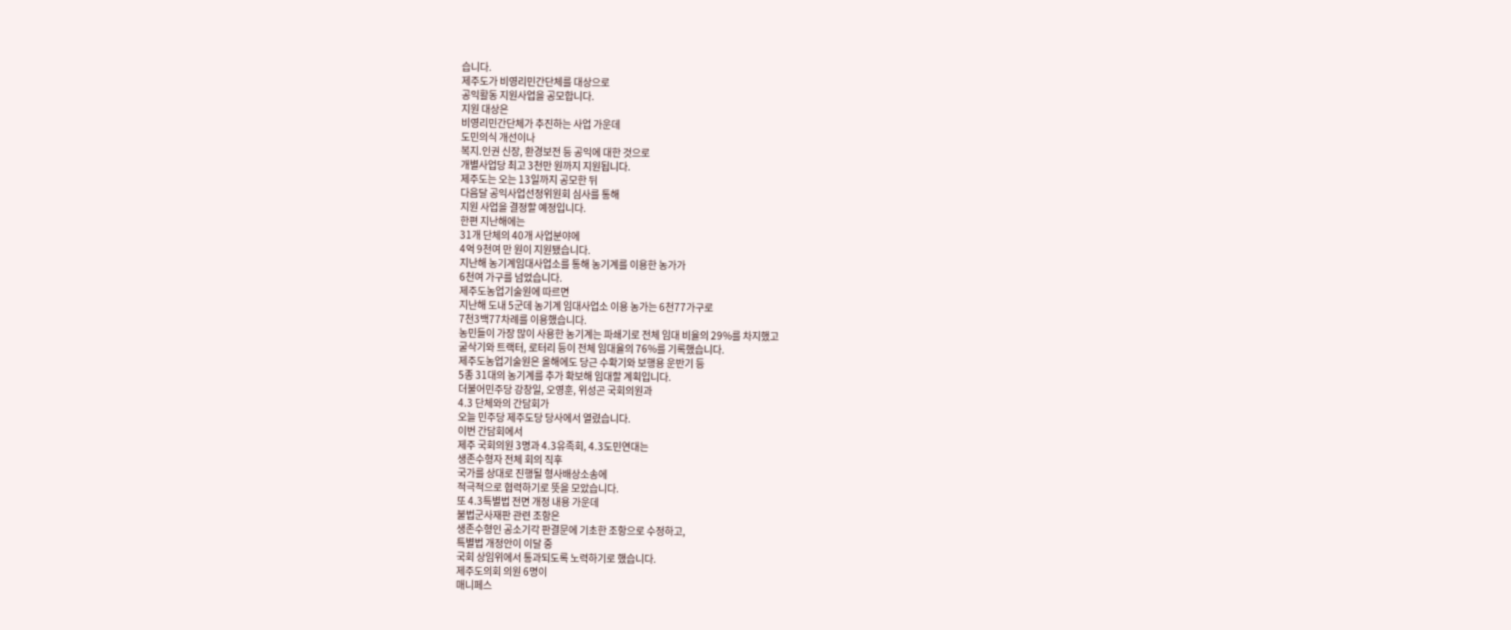습니다.
제주도가 비영리민간단체를 대상으로
공익활동 지원사업을 공모합니다.
지원 대상은
비영리민간단체가 추진하는 사업 가운데
도민의식 개선이나
복지.인권 신장, 환경보전 등 공익에 대한 것으로
개별사업당 최고 3천만 원까지 지원됩니다.
제주도는 오는 13일까지 공모한 뒤
다음달 공익사업선정위원회 심사를 통해
지원 사업을 결정할 예정입니다.
한편 지난해에는
31개 단체의 40개 사업분야에
4억 9천여 만 원이 지원됐습니다.
지난해 농기계임대사업소를 통해 농기계를 이용한 농가가
6천여 가구를 넘었습니다.
제주도농업기술원에 따르면
지난해 도내 5군데 농기계 임대사업소 이용 농가는 6천77가구로
7천3백77차례를 이용했습니다.
농민들이 가장 많이 사용한 농기계는 파쇄기로 전체 임대 비율의 29%를 차지했고
굴삭기와 트랙터, 로터리 등이 전체 임대율의 76%를 기록했습니다.
제주도농업기술원은 올해에도 당근 수확기와 보행용 운반기 등
5종 31대의 농기계를 추가 확보해 임대할 계획입니다.
더불어민주당 강창일, 오영훈, 위성곤 국회의원과
4.3 단체와의 간담회가
오늘 민주당 제주도당 당사에서 열렸습니다.
이번 간담회에서
제주 국회의원 3명과 4.3유족회, 4.3도민연대는
생존수형자 전체 회의 직후
국가를 상대로 진행될 형사배상소송에
적극적으로 협력하기로 뜻을 모았습니다.
또 4.3특별법 전면 개정 내용 가운데
불법군사재판 관련 조항은
생존수형인 공소기각 판결문에 기초한 조항으로 수정하고,
특별법 개정안이 이달 중
국회 상임위에서 통과되도록 노력하기로 했습니다.
제주도의회 의원 6명이
매니페스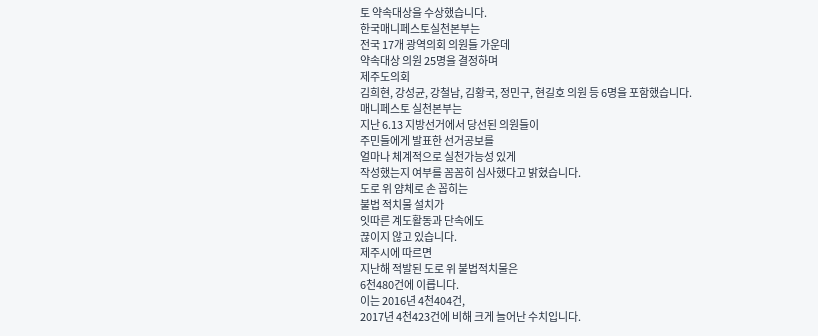토 약속대상을 수상했습니다.
한국매니페스토실천본부는
전국 17개 광역의회 의원들 가운데
약속대상 의원 25명을 결정하며
제주도의회
김희현, 강성균, 강철남, 김황국, 정민구, 현길호 의원 등 6명을 포함했습니다.
매니페스토 실천본부는
지난 6.13 지방선거에서 당선된 의원들이
주민들에게 발표한 선거공보를
얼마나 체계적으로 실천가능성 있게
작성했는지 여부를 꼼꼼히 심사했다고 밝혔습니다.
도로 위 얌체로 손 꼽히는
불법 적치물 설치가
잇따른 계도활동과 단속에도
끊이지 않고 있습니다.
제주시에 따르면
지난해 적발된 도로 위 불법적치물은
6천480건에 이릅니다.
이는 2016년 4천404건,
2017년 4천423건에 비해 크게 늘어난 수치입니다.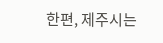한편, 제주시는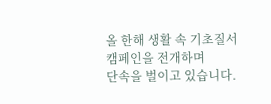올 한해 생활 속 기초질서 캠페인을 전개하며
단속을 벌이고 있습니다.